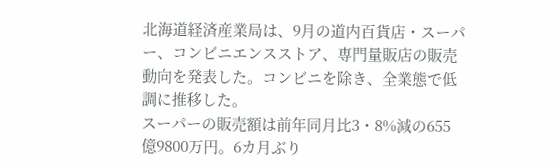北海道経済産業局は、9月の道内百貨店・スーパー、コンビニエンスストア、専門量販店の販売動向を発表した。コンビニを除き、全業態で低調に推移した。
スーパーの販売額は前年同月比3・8%減の655億9800万円。6カ月ぶり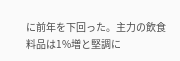に前年を下回った。主力の飲食料品は1%増と堅調に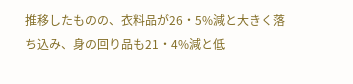推移したものの、衣料品が26・5%減と大きく落ち込み、身の回り品も21・4%減と低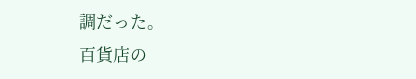調だった。
百貨店の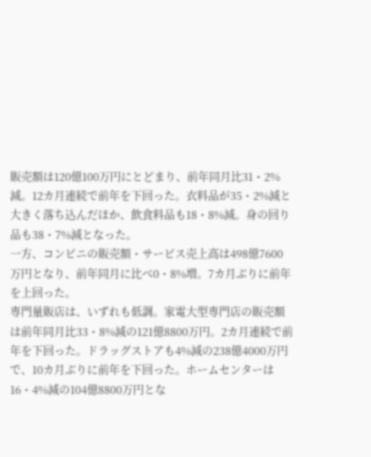販売額は120億100万円にとどまり、前年同月比31・2%減。12カ月連続で前年を下回った。衣料品が35・2%減と大きく落ち込んだほか、飲食料品も18・8%減。身の回り品も38・7%減となった。
一方、コンビニの販売額・サービス売上高は498億7600万円となり、前年同月に比べ0・8%増。7カ月ぶりに前年を上回った。
専門量販店は、いずれも低調。家電大型専門店の販売額は前年同月比33・8%減の121億8800万円。2カ月連続で前年を下回った。ドラッグストアも4%減の238億4000万円で、10カ月ぶりに前年を下回った。ホームセンターは16・4%減の104億8800万円とな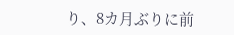り、8カ月ぶりに前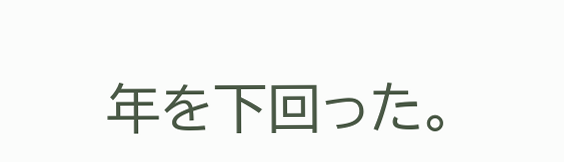年を下回った。